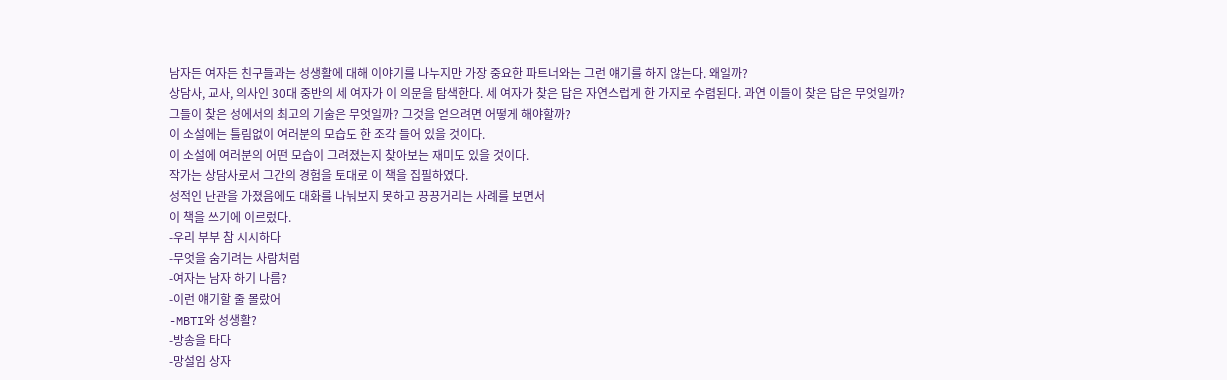남자든 여자든 친구들과는 성생활에 대해 이야기를 나누지만 가장 중요한 파트너와는 그런 얘기를 하지 않는다. 왜일까?
상담사, 교사, 의사인 30대 중반의 세 여자가 이 의문을 탐색한다. 세 여자가 찾은 답은 자연스럽게 한 가지로 수렴된다. 과연 이들이 찾은 답은 무엇일까?
그들이 찾은 성에서의 최고의 기술은 무엇일까? 그것을 얻으려면 어떻게 해야할까?
이 소설에는 틀림없이 여러분의 모습도 한 조각 들어 있을 것이다.
이 소설에 여러분의 어떤 모습이 그려졌는지 찾아보는 재미도 있을 것이다.
작가는 상담사로서 그간의 경험을 토대로 이 책을 집필하였다.
성적인 난관을 가졌음에도 대화를 나눠보지 못하고 끙끙거리는 사례를 보면서
이 책을 쓰기에 이르렀다.
-우리 부부 참 시시하다
-무엇을 숨기려는 사람처럼
-여자는 남자 하기 나름?
-이런 얘기할 줄 몰랐어
-MBTI와 성생활?
-방송을 타다
-망설임 상자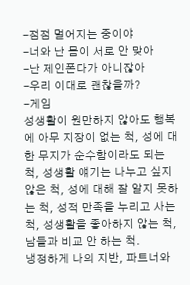-점점 멀어지는 중이야
-너와 난 몸이 서로 안 맞아
-난 제인폰다가 아니잖아
-우리 이대로 괜찮을까?
-게임
성생활이 원만하지 않아도 행복에 아무 지장이 없는 척, 성에 대한 무지가 순수함이라도 되는 척, 성생활 얘기는 나누고 싶지 않은 척, 성에 대해 잘 알지 못하는 척, 성적 만족을 누리고 사는 척, 성생활을 좋아하지 않는 척, 남들과 비교 안 하는 척.
냉정하게 나의 지반, 파트너와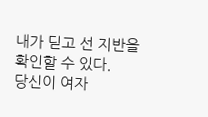내가 딛고 선 지반을 확인할 수 있다.
당신이 여자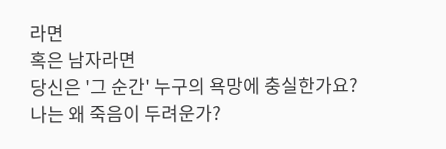라면
혹은 남자라면
당신은 '그 순간' 누구의 욕망에 충실한가요?
나는 왜 죽음이 두려운가?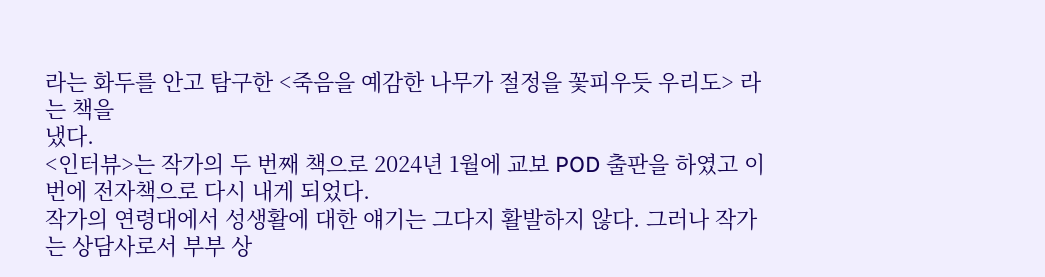라는 화두를 안고 탐구한 <죽음을 예감한 나무가 절정을 꽃피우듯 우리도> 라는 책을
냈다.
<인터뷰>는 작가의 두 번째 책으로 2024년 1월에 교보 POD 출판을 하였고 이번에 전자책으로 다시 내게 되었다.
작가의 연령대에서 성생활에 대한 얘기는 그다지 활발하지 않다. 그러나 작가는 상담사로서 부부 상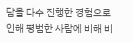담을 다수 진행한 경험으로 인해 평범한 사람에 비해 비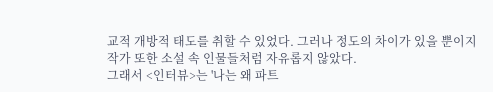교적 개방적 태도를 취할 수 있었다. 그러나 정도의 차이가 있을 뿐이지 작가 또한 소설 속 인물들처럼 자유롭지 않았다.
그래서 <인터뷰>는 '나는 왜 파트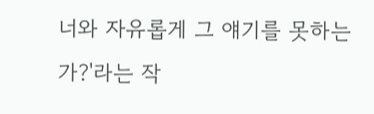너와 자유롭게 그 얘기를 못하는가?'라는 작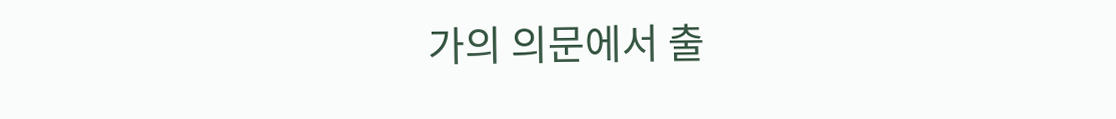가의 의문에서 출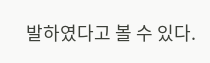발하였다고 볼 수 있다.